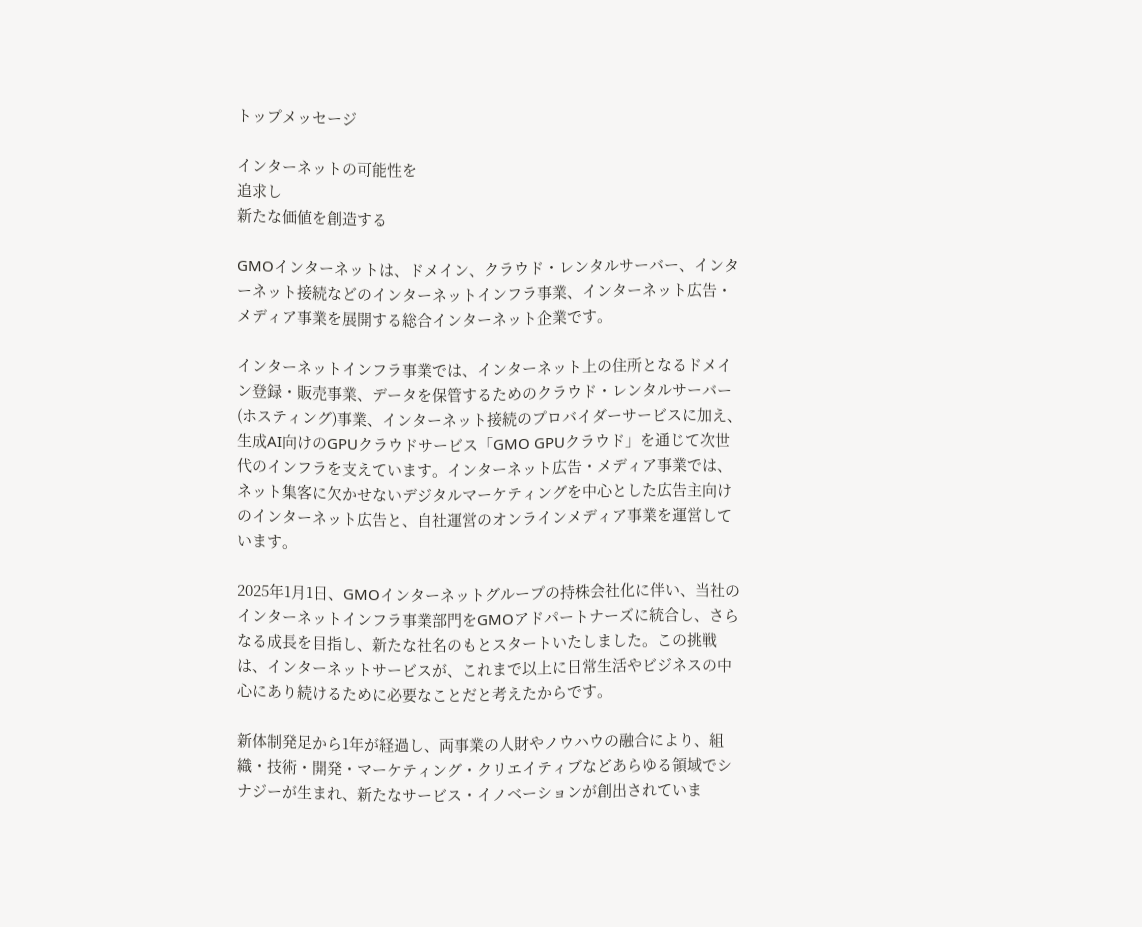トップメッセージ

インターネットの可能性を
追求し
新たな価値を創造する

GMOインターネットは、ドメイン、クラウド・レンタルサーバー、インターネット接続などのインターネットインフラ事業、インターネット広告・メディア事業を展開する総合インターネット企業です。

インターネットインフラ事業では、インターネット上の住所となるドメイン登録・販売事業、データを保管するためのクラウド・レンタルサーバー(ホスティング)事業、インターネット接続のプロバイダーサービスに加え、生成AI向けのGPUクラウドサービス「GMO GPUクラウド」を通じて次世代のインフラを支えています。インターネット広告・メディア事業では、ネット集客に欠かせないデジタルマーケティングを中心とした広告主向けのインターネット広告と、自社運営のオンラインメディア事業を運営しています。

2025年1月1日、GMOインターネットグループの持株会社化に伴い、当社のインターネットインフラ事業部門をGMOアドパートナーズに統合し、さらなる成長を目指し、新たな社名のもとスタートいたしました。この挑戦は、インターネットサービスが、これまで以上に日常生活やビジネスの中心にあり続けるために必要なことだと考えたからです。

新体制発足から1年が経過し、両事業の人財やノウハウの融合により、組織・技術・開発・マーケティング・クリエイティブなどあらゆる領域でシナジーが生まれ、新たなサービス・イノベーションが創出されていま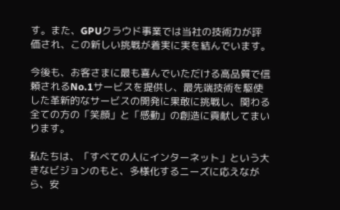す。また、GPUクラウド事業では当社の技術力が評価され、この新しい挑戦が着実に実を結んでいます。

今後も、お客さまに最も喜んでいただける高品質で信頼されるNo.1サービスを提供し、最先端技術を駆使した革新的なサービスの開発に果敢に挑戦し、関わる全ての方の「笑顔」と「感動」の創造に貢献してまいります。

私たちは、「すべての人にインターネット」という大きなビジョンのもと、多様化するニーズに応えながら、安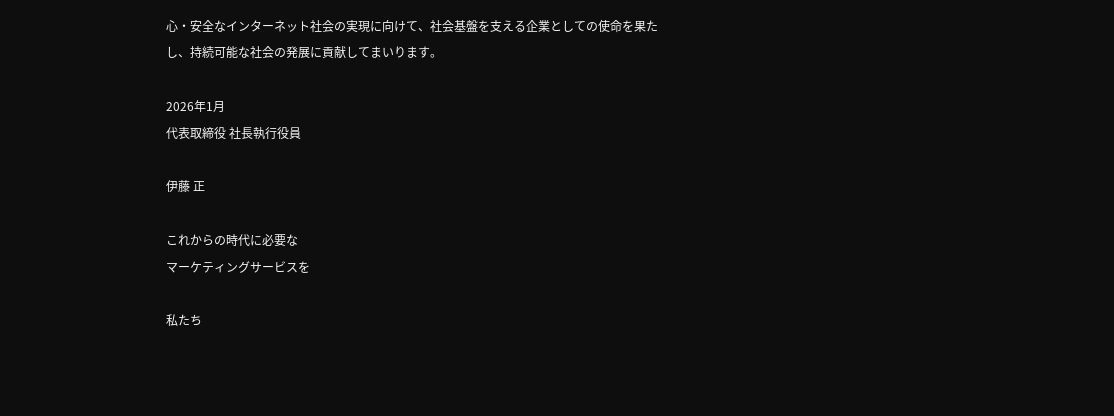心・安全なインターネット社会の実現に向けて、社会基盤を支える企業としての使命を果たし、持続可能な社会の発展に貢献してまいります。

2026年1月
代表取締役 社長執行役員

伊藤 正

これからの時代に必要な
マーケティングサービスを

私たち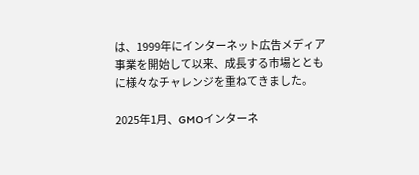は、1999年にインターネット広告メディア事業を開始して以来、成長する市場とともに様々なチャレンジを重ねてきました。

2025年1月、GMOインターネ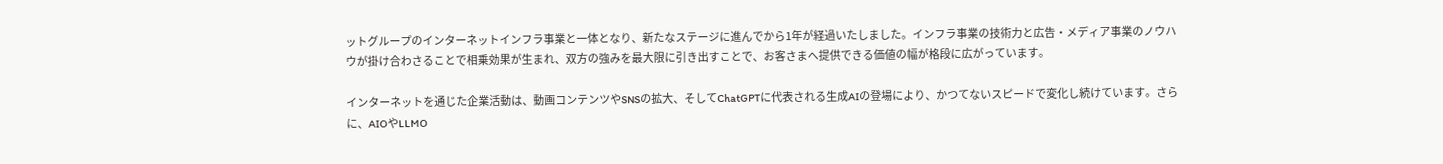ットグループのインターネットインフラ事業と一体となり、新たなステージに進んでから1年が経過いたしました。インフラ事業の技術力と広告・メディア事業のノウハウが掛け合わさることで相乗効果が生まれ、双方の強みを最大限に引き出すことで、お客さまへ提供できる価値の幅が格段に広がっています。

インターネットを通じた企業活動は、動画コンテンツやSNSの拡大、そしてChatGPTに代表される生成AIの登場により、かつてないスピードで変化し続けています。さらに、AIOやLLMO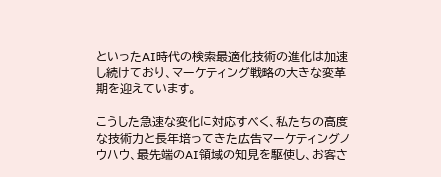といったAI時代の検索最適化技術の進化は加速し続けており、マーケティング戦略の大きな変革期を迎えています。

こうした急速な変化に対応すべく、私たちの高度な技術力と長年培ってきた広告マーケティングノウハウ、最先端のAI領域の知見を駆使し、お客さ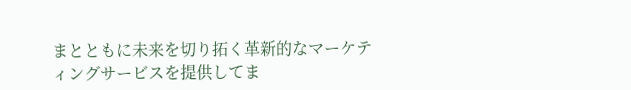まとともに未来を切り拓く革新的なマーケティングサービスを提供してま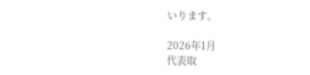いります。

2026年1月
代表取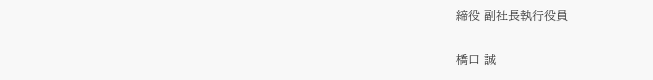締役 副社長執行役員

橋口 誠